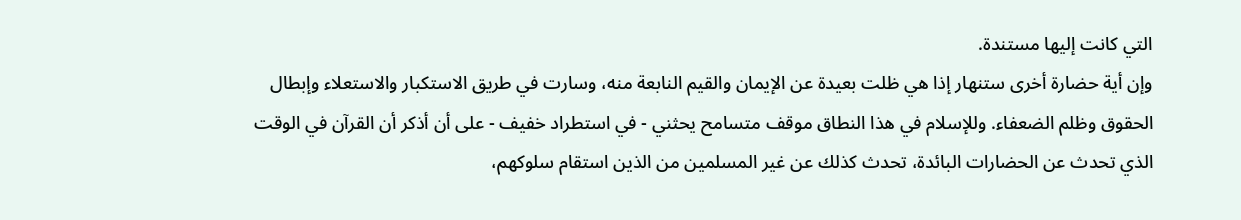التي كانت إليها مستندة.
وإن أية حضارة أخرى ستنهار إذا هي ظلت بعيدة عن الإيمان والقيم النابعة منه، وسارت في طريق الاستكبار والاستعلاء وإبطال الحقوق وظلم الضعفاء. وللإسلام في هذا النطاق موقف متسامح يحثني - في استطراد خفيف - على أن أذكر أن القرآن في الوقت الذي تحدث عن الحضارات البائدة، تحدث كذلك عن غير المسلمين من الذين استقام سلوكهم،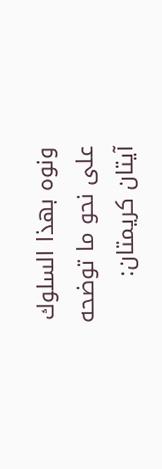ونوه بهذا السلوك على نحو ما توضحه آيتان كريمتان: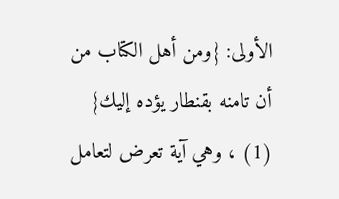الأولى: {ومن أهل الكتاب من أن تامنه بقنطار يؤده إليك} (1) ، وهي آية تعرض لتعامل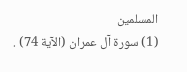المسلمين
(1) سورة آل عمران (الآية 74) .